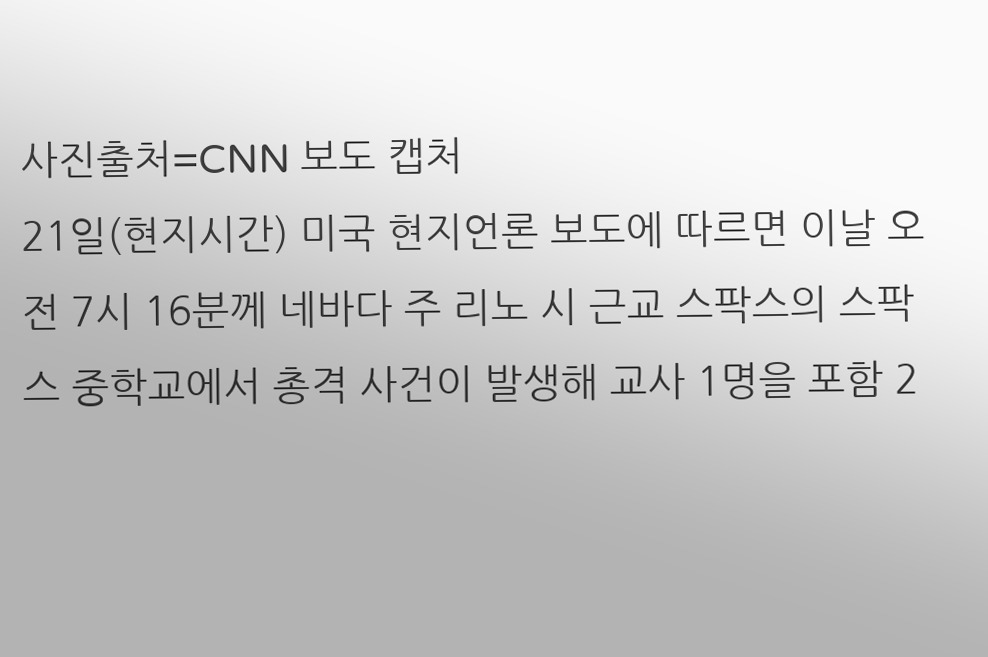사진출처=CNN 보도 캡처
21일(현지시간) 미국 현지언론 보도에 따르면 이날 오전 7시 16분께 네바다 주 리노 시 근교 스팍스의 스팍스 중학교에서 총격 사건이 발생해 교사 1명을 포함 2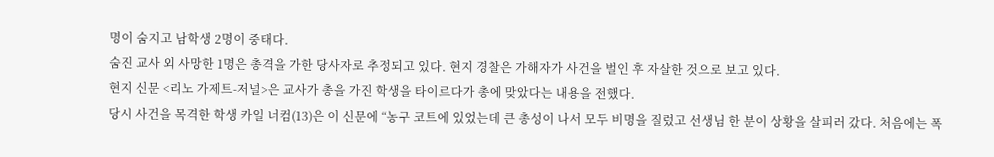명이 숨지고 남학생 2명이 중태다.
숨진 교사 외 사망한 1명은 총격을 가한 당사자로 추정되고 있다. 현지 경찰은 가해자가 사건을 벌인 후 자살한 것으로 보고 있다.
현지 신문 <리노 가제트-저널>은 교사가 총을 가진 학생을 타이르다가 총에 맞았다는 내용을 전했다.
당시 사건을 목격한 학생 카일 너컴(13)은 이 신문에 “농구 코트에 있었는데 큰 총성이 나서 모두 비명을 질렀고 선생님 한 분이 상황을 살피러 갔다. 처음에는 폭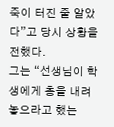죽이 터진 줄 알았다”고 당시 상황을 전했다.
그는 “선생님이 학생에게 총을 내려놓으라고 했는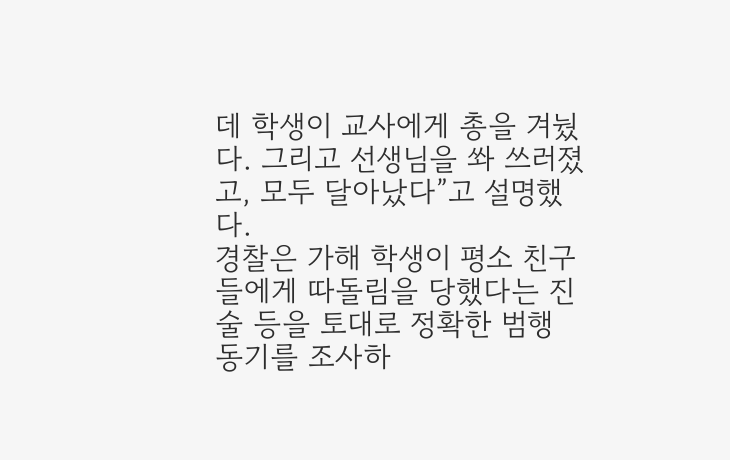데 학생이 교사에게 총을 겨눴다. 그리고 선생님을 쏴 쓰러졌고, 모두 달아났다”고 설명했다.
경찰은 가해 학생이 평소 친구들에게 따돌림을 당했다는 진술 등을 토대로 정확한 범행 동기를 조사하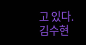고 있다.
김수현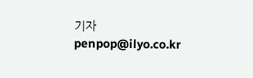기자 penpop@ilyo.co.kr